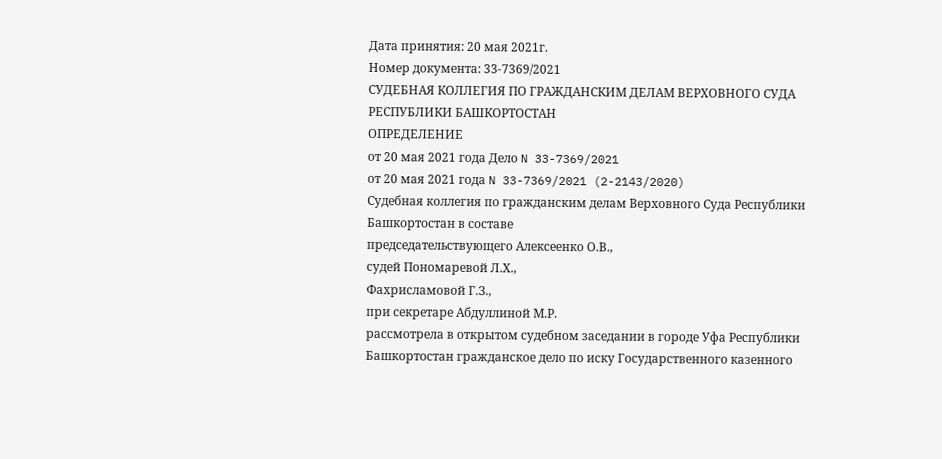Дата принятия: 20 мая 2021г.
Номер документа: 33-7369/2021
СУДЕБНАЯ КОЛЛЕГИЯ ПО ГРАЖДАНСКИМ ДЕЛАМ ВЕРХОВНОГО СУДА РЕСПУБЛИКИ БАШКОРТОСТАН
ОПРЕДЕЛЕНИЕ
от 20 мая 2021 года Дело N 33-7369/2021
от 20 мая 2021 года N 33-7369/2021 (2-2143/2020)
Судебная коллегия по гражданским делам Верховного Суда Республики Башкортостан в составе
председательствующего Алексеенко О.В.,
судей Пономаревой Л.Х.,
Фахрисламовой Г.З.,
при секретаре Абдуллиной М.Р.
рассмотрела в открытом судебном заседании в городе Уфа Республики Башкортостан гражданское дело по иску Государственного казенного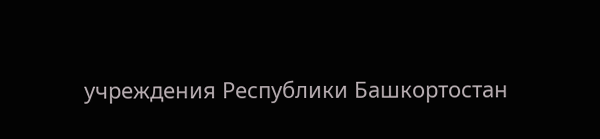учреждения Республики Башкортостан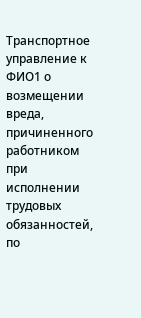Транспортное управление к ФИО1 о возмещении вреда, причиненного работником при исполнении трудовых обязанностей,
по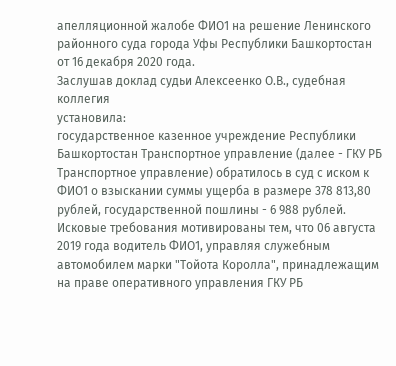апелляционной жалобе ФИО1 на решение Ленинского районного суда города Уфы Республики Башкортостан от 16 декабря 2020 года.
Заслушав доклад судьи Алексеенко О.В., судебная коллегия
установила:
государственное казенное учреждение Республики Башкортостан Транспортное управление (далее - ГКУ РБ Транспортное управление) обратилось в суд с иском к ФИО1 о взыскании суммы ущерба в размере 378 813,80 рублей, государственной пошлины - 6 988 рублей.
Исковые требования мотивированы тем, что 06 августа 2019 года водитель ФИО1, управляя служебным автомобилем марки "Тойота Королла", принадлежащим на праве оперативного управления ГКУ РБ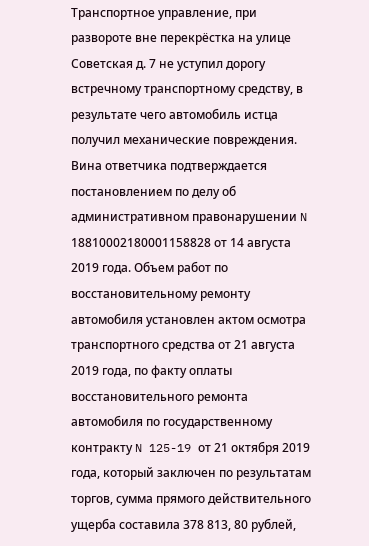Транспортное управление, при развороте вне перекрёстка на улице Советская д. 7 не уступил дорогу встречному транспортному средству, в результате чего автомобиль истца получил механические повреждения. Вина ответчика подтверждается постановлением по делу об административном правонарушении N 18810002180001158828 от 14 августа 2019 года. Объем работ по восстановительному ремонту автомобиля установлен актом осмотра транспортного средства от 21 августа 2019 года, по факту оплаты восстановительного ремонта автомобиля по государственному контракту N 125-19 от 21 октября 2019 года, который заключен по результатам торгов, сумма прямого действительного ущерба составила 378 813, 80 рублей,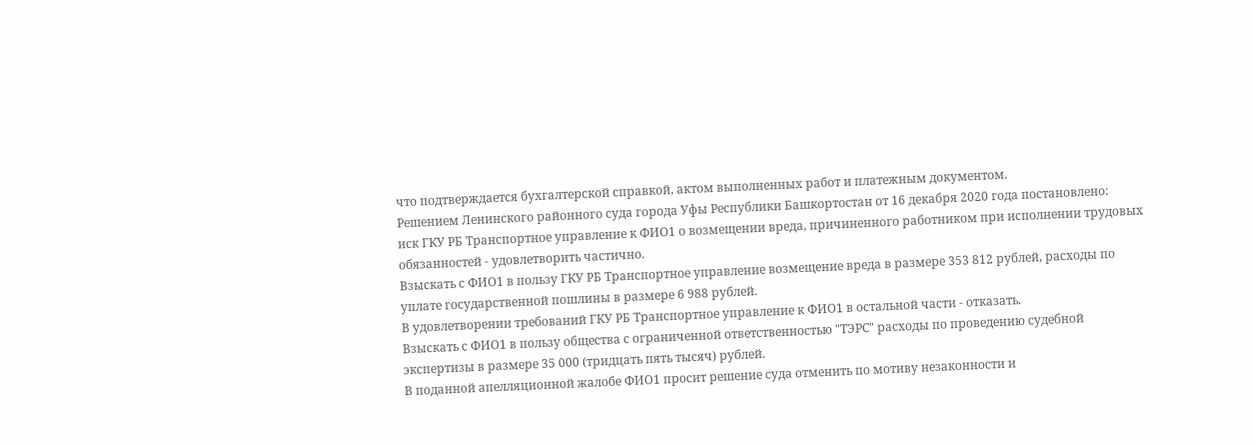что подтверждается бухгалтерской справкой, актом выполненных работ и платежным документом.
Решением Ленинского районного суда города Уфы Республики Башкортостан от 16 декабря 2020 года постановлено:
иск ГКУ РБ Транспортное управление к ФИО1 о возмещении вреда, причиненного работником при исполнении трудовых обязанностей - удовлетворить частично.
Взыскать с ФИО1 в пользу ГКУ РБ Транспортное управление возмещение вреда в размере 353 812 рублей, расходы по уплате государственной пошлины в размере 6 988 рублей.
В удовлетворении требований ГКУ РБ Транспортное управление к ФИО1 в остальной части - отказать.
Взыскать с ФИО1 в пользу общества с ограниченной ответственностью "ТЭРС" расходы по проведению судебной экспертизы в размере 35 000 (тридцать пять тысяч) рублей.
В поданной апелляционной жалобе ФИО1 просит решение суда отменить по мотиву незаконности и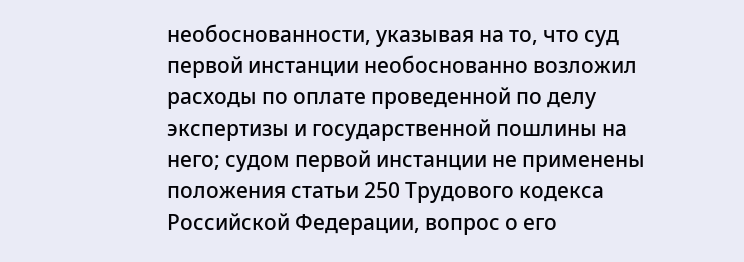необоснованности, указывая на то, что суд первой инстанции необоснованно возложил расходы по оплате проведенной по делу экспертизы и государственной пошлины на него; судом первой инстанции не применены положения статьи 250 Трудового кодекса Российской Федерации, вопрос о его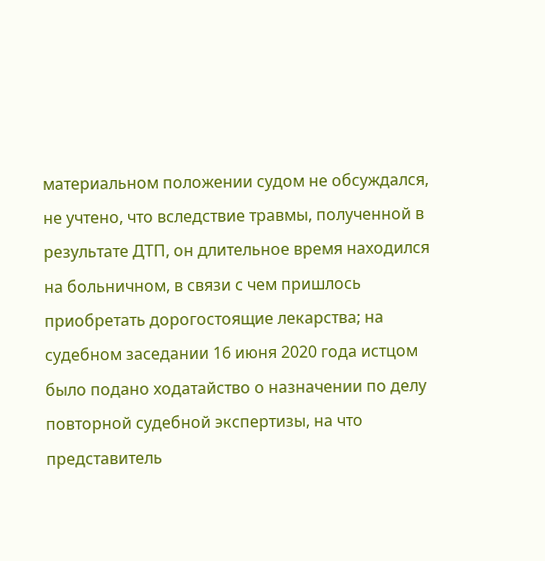материальном положении судом не обсуждался, не учтено, что вследствие травмы, полученной в результате ДТП, он длительное время находился на больничном, в связи с чем пришлось приобретать дорогостоящие лекарства; на судебном заседании 16 июня 2020 года истцом было подано ходатайство о назначении по делу повторной судебной экспертизы, на что представитель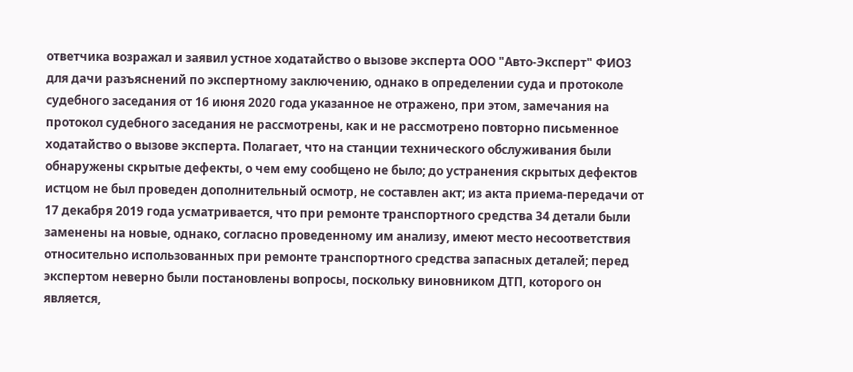ответчика возражал и заявил устное ходатайство о вызове эксперта ООО "Авто-Эксперт" ФИО3 для дачи разъяснений по экспертному заключению, однако в определении суда и протоколе судебного заседания от 16 июня 2020 года указанное не отражено, при этом, замечания на протокол судебного заседания не рассмотрены, как и не рассмотрено повторно письменное ходатайство о вызове эксперта. Полагает, что на станции технического обслуживания были обнаружены скрытые дефекты, о чем ему сообщено не было; до устранения скрытых дефектов истцом не был проведен дополнительный осмотр, не составлен акт; из акта приема-передачи от 17 декабря 2019 года усматривается, что при ремонте транспортного средства 34 детали были заменены на новые, однако, согласно проведенному им анализу, имеют место несоответствия относительно использованных при ремонте транспортного средства запасных деталей; перед экспертом неверно были постановлены вопросы, поскольку виновником ДТП, которого он является,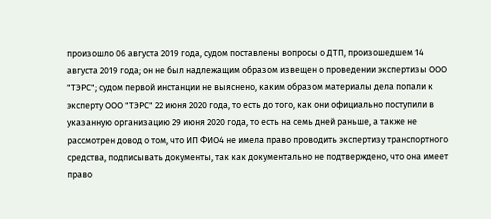произошло 06 августа 2019 года, судом поставлены вопросы о ДТП, произошедшем 14 августа 2019 года; он не был надлежащим образом извещен о проведении экспертизы ООО "ТЭРС"; судом первой инстанции не выяснено, каким образом материалы дела попали к эксперту ООО "ТЭРС" 22 июня 2020 года, то есть до того, как они официально поступили в указанную организацию 29 июня 2020 года, то есть на семь дней раньше, а также не рассмотрен довод о том, что ИП ФИО4 не имела право проводить экспертизу транспортного средства, подписывать документы, так как документально не подтверждено, что она имеет право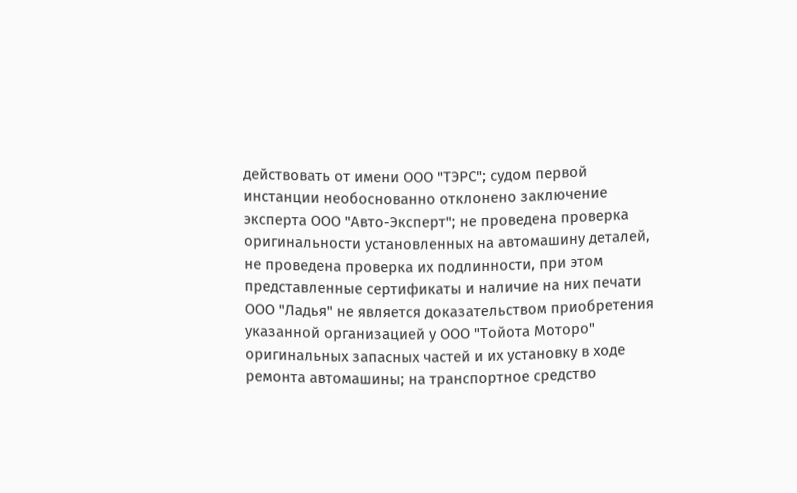действовать от имени ООО "ТЭРС"; судом первой инстанции необоснованно отклонено заключение эксперта ООО "Авто-Эксперт"; не проведена проверка оригинальности установленных на автомашину деталей, не проведена проверка их подлинности, при этом представленные сертификаты и наличие на них печати ООО "Ладья" не является доказательством приобретения указанной организацией у ООО "Тойота Моторо" оригинальных запасных частей и их установку в ходе ремонта автомашины; на транспортное средство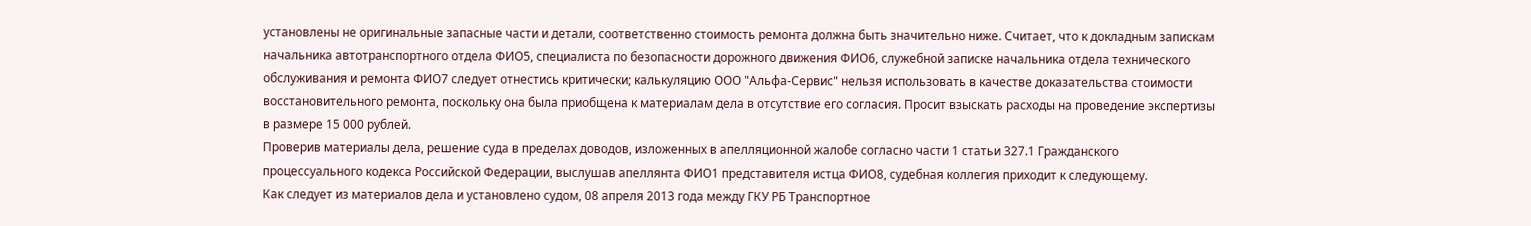установлены не оригинальные запасные части и детали, соответственно стоимость ремонта должна быть значительно ниже. Считает, что к докладным запискам начальника автотранспортного отдела ФИО5, специалиста по безопасности дорожного движения ФИО6, служебной записке начальника отдела технического обслуживания и ремонта ФИО7 следует отнестись критически; калькуляцию ООО "Альфа-Сервис" нельзя использовать в качестве доказательства стоимости восстановительного ремонта, поскольку она была приобщена к материалам дела в отсутствие его согласия. Просит взыскать расходы на проведение экспертизы в размере 15 000 рублей.
Проверив материалы дела, решение суда в пределах доводов, изложенных в апелляционной жалобе согласно части 1 статьи 327.1 Гражданского процессуального кодекса Российской Федерации, выслушав апеллянта ФИО1 представителя истца ФИО8, судебная коллегия приходит к следующему.
Как следует из материалов дела и установлено судом, 08 апреля 2013 года между ГКУ РБ Транспортное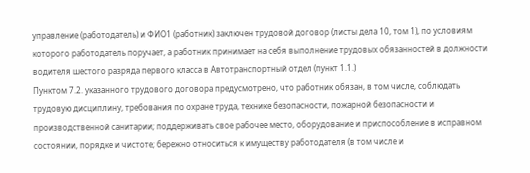управление (работодатель) и ФИО1 (работник) заключен трудовой договор (листы дела 10, том 1), по условиям которого работодатель поручает, а работник принимает на себя выполнение трудовых обязанностей в должности водителя шестого разряда первого класса в Автотранспортный отдел (пункт 1.1.)
Пунктом 7.2. указанного трудового договора предусмотрено, что работник обязан, в том числе, соблюдать трудовую дисциплину, требования по охране труда, технике безопасности, пожарной безопасности и производственной санитарии; поддерживать свое рабочее место, оборудование и приспособление в исправном состоянии, порядке и чистоте; бережно относиться к имуществу работодателя (в том числе и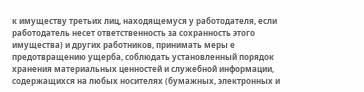к имуществу третьих лиц, находящемуся у работодателя, если работодатель несет ответственность за сохранность этого имущества) и других работников, принимать меры е предотвращению ущерба, соблюдать установленный порядок хранения материальных ценностей и служебной информации, содержащихся на любых носителях (бумажных, электронных и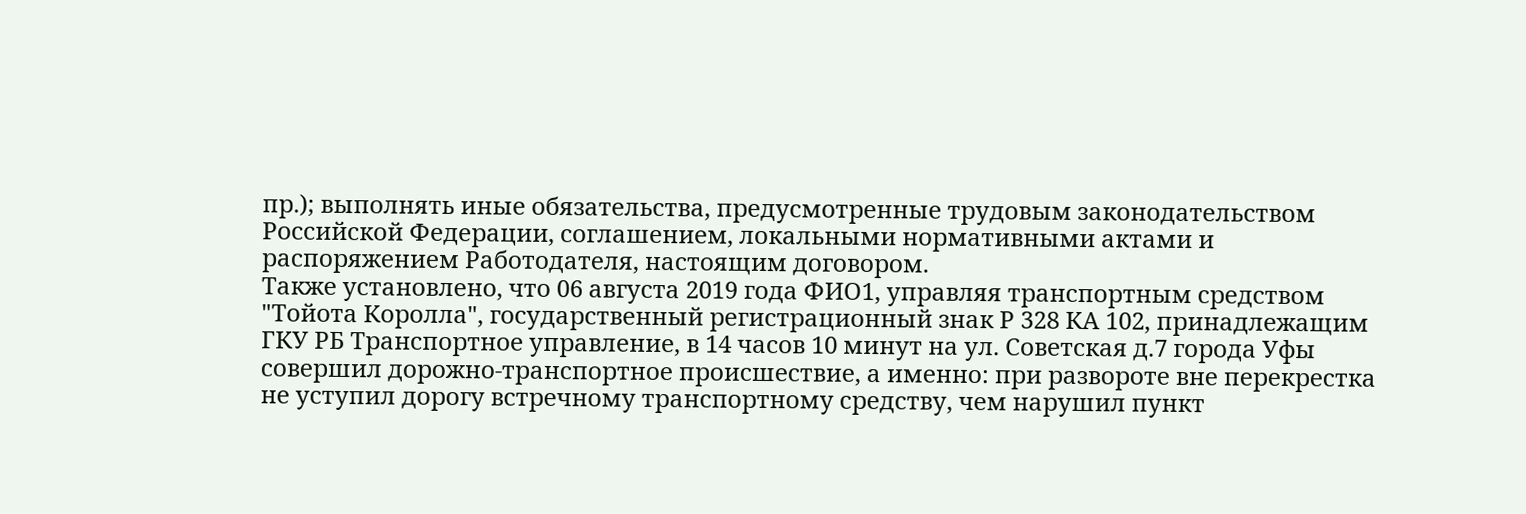пр.); выполнять иные обязательства, предусмотренные трудовым законодательством Российской Федерации, соглашением, локальными нормативными актами и распоряжением Работодателя, настоящим договором.
Также установлено, что 06 августа 2019 года ФИО1, управляя транспортным средством "Тойота Королла", государственный регистрационный знак Р 328 КА 102, принадлежащим ГКУ РБ Транспортное управление, в 14 часов 10 минут на ул. Советская д.7 города Уфы совершил дорожно-транспортное происшествие, а именно: при развороте вне перекрестка не уступил дорогу встречному транспортному средству, чем нарушил пункт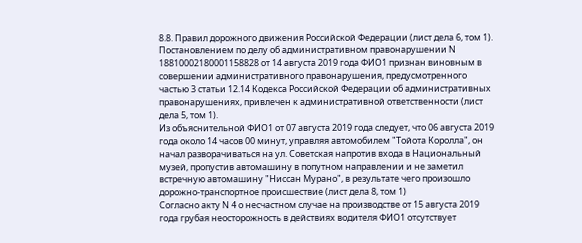8.8. Правил дорожного движения Российской Федерации (лист дела 6, том 1).
Постановлением по делу об административном правонарушении N 18810002180001158828 от 14 августа 2019 года ФИО1 признан виновным в совершении административного правонарушения, предусмотренного частью 3 статьи 12.14 Кодекса Российской Федерации об административных правонарушениях, привлечен к административной ответственности (лист дела 5, том 1).
Из объяснительной ФИО1 от 07 августа 2019 года следует, что 06 августа 2019 года около 14 часов 00 минут, управляя автомобилем "Тойота Королла", он начал разворачиваться на ул. Советская напротив входа в Национальный музей, пропустив автомашину в попутном направлении и не заметил встречную автомашину "Ниссан Мурано", в результате чего произошло дорожно-транспортное происшествие (лист дела 8, том 1)
Согласно акту N 4 о несчастном случае на производстве от 15 августа 2019 года грубая неосторожность в действиях водителя ФИО1 отсутствует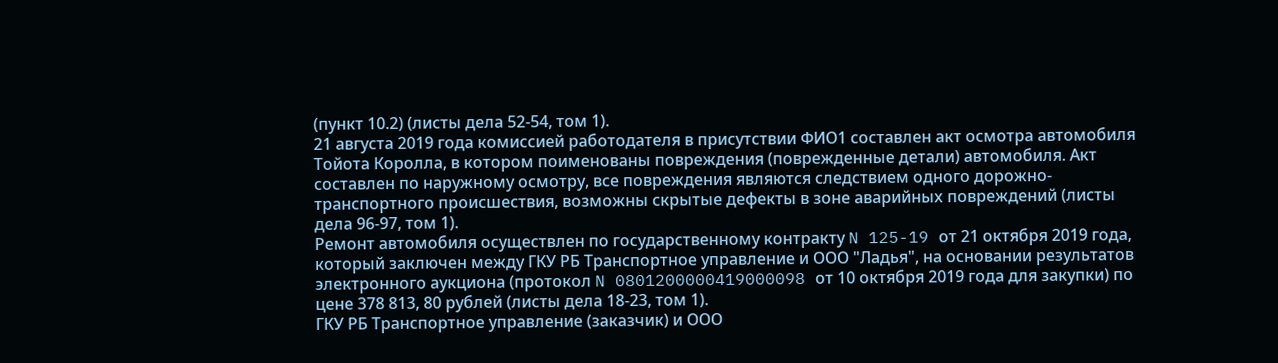(пункт 10.2) (листы дела 52-54, том 1).
21 августа 2019 года комиссией работодателя в присутствии ФИО1 составлен акт осмотра автомобиля Тойота Королла, в котором поименованы повреждения (поврежденные детали) автомобиля. Акт составлен по наружному осмотру, все повреждения являются следствием одного дорожно-транспортного происшествия, возможны скрытые дефекты в зоне аварийных повреждений (листы дела 96-97, том 1).
Ремонт автомобиля осуществлен по государственному контракту N 125-19 от 21 октября 2019 года, который заключен между ГКУ РБ Транспортное управление и ООО "Ладья", на основании результатов электронного аукциона (протокол N 0801200000419000098 от 10 октября 2019 года для закупки) по цене 378 813, 80 рублей (листы дела 18-23, том 1).
ГКУ РБ Транспортное управление (заказчик) и ООО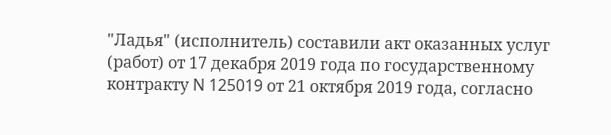"Ладья" (исполнитель) составили акт оказанных услуг (работ) от 17 декабря 2019 года по государственному контракту N 125019 от 21 октября 2019 года, согласно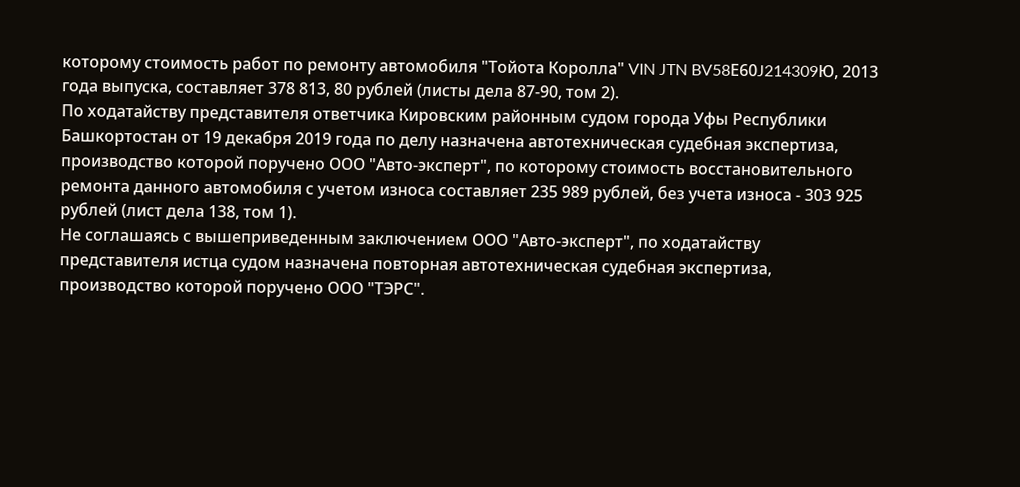которому стоимость работ по ремонту автомобиля "Тойота Королла" VIN JTN BV58Е60J214309Ю, 2013 года выпуска, составляет 378 813, 80 рублей (листы дела 87-90, том 2).
По ходатайству представителя ответчика Кировским районным судом города Уфы Республики Башкортостан от 19 декабря 2019 года по делу назначена автотехническая судебная экспертиза, производство которой поручено ООО "Авто-эксперт", по которому стоимость восстановительного ремонта данного автомобиля с учетом износа составляет 235 989 рублей, без учета износа - 303 925 рублей (лист дела 138, том 1).
Не соглашаясь с вышеприведенным заключением ООО "Авто-эксперт", по ходатайству представителя истца судом назначена повторная автотехническая судебная экспертиза, производство которой поручено ООО "ТЭРС".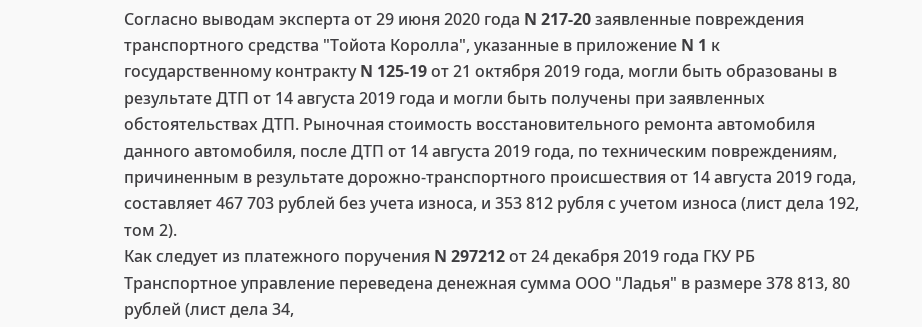Согласно выводам эксперта от 29 июня 2020 года N 217-20 заявленные повреждения транспортного средства "Тойота Королла", указанные в приложение N 1 к государственному контракту N 125-19 от 21 октября 2019 года, могли быть образованы в результате ДТП от 14 августа 2019 года и могли быть получены при заявленных обстоятельствах ДТП. Рыночная стоимость восстановительного ремонта автомобиля данного автомобиля, после ДТП от 14 августа 2019 года, по техническим повреждениям, причиненным в результате дорожно-транспортного происшествия от 14 августа 2019 года, составляет 467 703 рублей без учета износа, и 353 812 рубля с учетом износа (лист дела 192, том 2).
Как следует из платежного поручения N 297212 от 24 декабря 2019 года ГКУ РБ Транспортное управление переведена денежная сумма ООО "Ладья" в размере 378 813, 80 рублей (лист дела 34,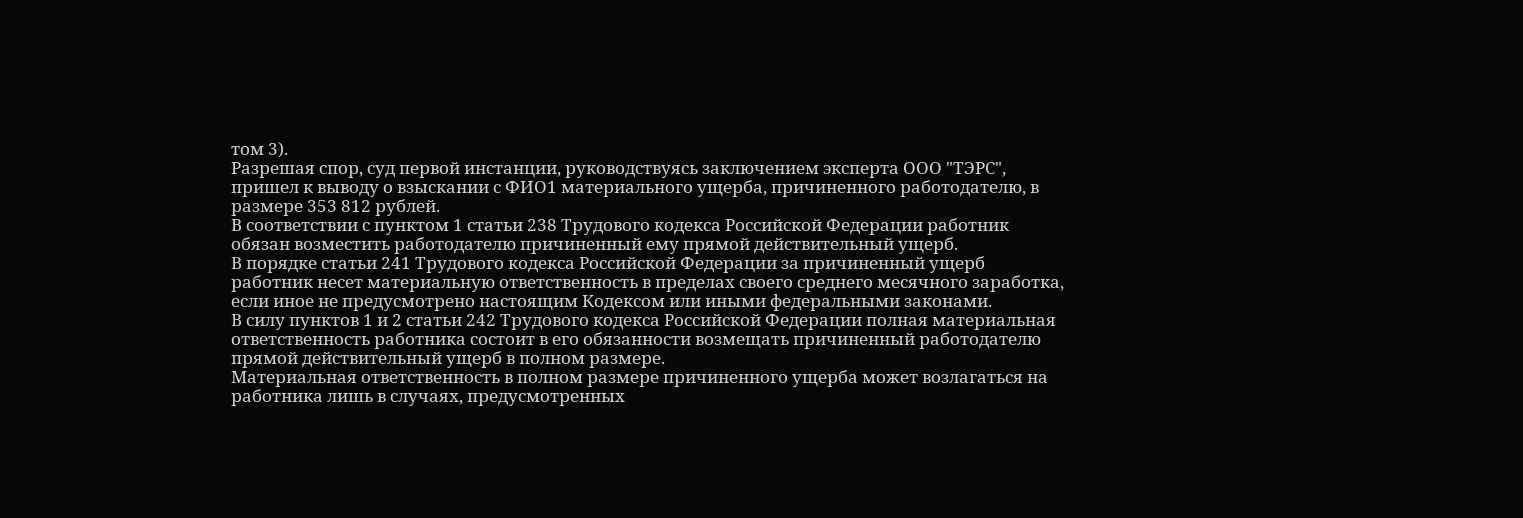том 3).
Разрешая спор, суд первой инстанции, руководствуясь заключением эксперта ООО "ТЭРС", пришел к выводу о взыскании с ФИО1 материального ущерба, причиненного работодателю, в размере 353 812 рублей.
В соответствии с пунктом 1 статьи 238 Трудового кодекса Российской Федерации работник обязан возместить работодателю причиненный ему прямой действительный ущерб.
В порядке статьи 241 Трудового кодекса Российской Федерации за причиненный ущерб работник несет материальную ответственность в пределах своего среднего месячного заработка, если иное не предусмотрено настоящим Кодексом или иными федеральными законами.
В силу пунктов 1 и 2 статьи 242 Трудового кодекса Российской Федерации полная материальная ответственность работника состоит в его обязанности возмещать причиненный работодателю прямой действительный ущерб в полном размере.
Материальная ответственность в полном размере причиненного ущерба может возлагаться на работника лишь в случаях, предусмотренных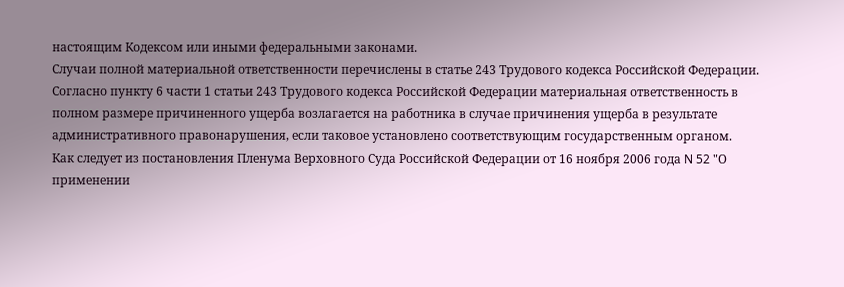настоящим Кодексом или иными федеральными законами.
Случаи полной материальной ответственности перечислены в статье 243 Трудового кодекса Российской Федерации.
Согласно пункту 6 части 1 статьи 243 Трудового кодекса Российской Федерации материальная ответственность в полном размере причиненного ущерба возлагается на работника в случае причинения ущерба в результате административного правонарушения, если таковое установлено соответствующим государственным органом.
Как следует из постановления Пленума Верховного Суда Российской Федерации от 16 ноября 2006 года N 52 "О применении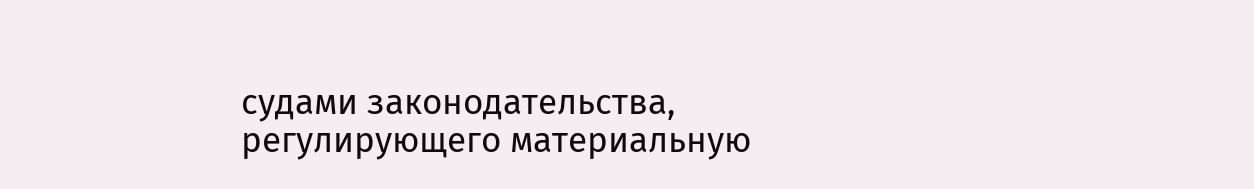судами законодательства, регулирующего материальную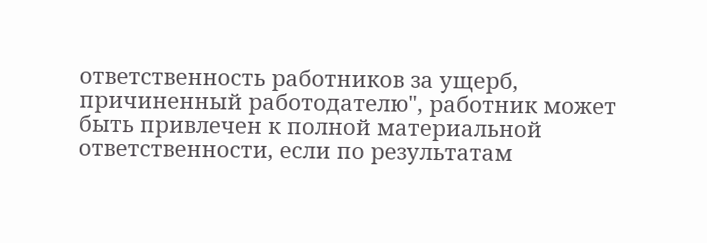ответственность работников за ущерб, причиненный работодателю", работник может быть привлечен к полной материальной ответственности, если по результатам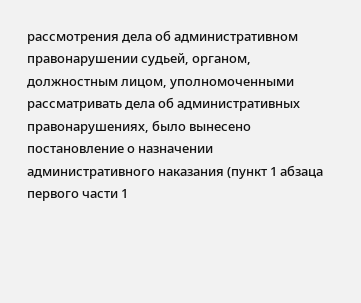рассмотрения дела об административном правонарушении судьей, органом, должностным лицом, уполномоченными рассматривать дела об административных правонарушениях, было вынесено постановление о назначении административного наказания (пункт 1 абзаца первого части 1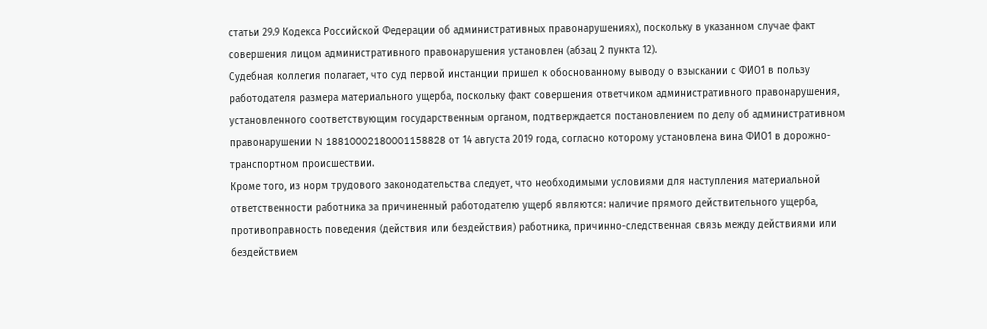статьи 29.9 Кодекса Российской Федерации об административных правонарушениях), поскольку в указанном случае факт совершения лицом административного правонарушения установлен (абзац 2 пункта 12).
Судебная коллегия полагает, что суд первой инстанции пришел к обоснованному выводу о взыскании с ФИО1 в пользу работодателя размера материального ущерба, поскольку факт совершения ответчиком административного правонарушения, установленного соответствующим государственным органом, подтверждается постановлением по делу об административном правонарушении N 18810002180001158828 от 14 августа 2019 года, согласно которому установлена вина ФИО1 в дорожно-транспортном происшествии.
Кроме того, из норм трудового законодательства следует, что необходимыми условиями для наступления материальной ответственности работника за причиненный работодателю ущерб являются: наличие прямого действительного ущерба, противоправность поведения (действия или бездействия) работника, причинно-следственная связь между действиями или бездействием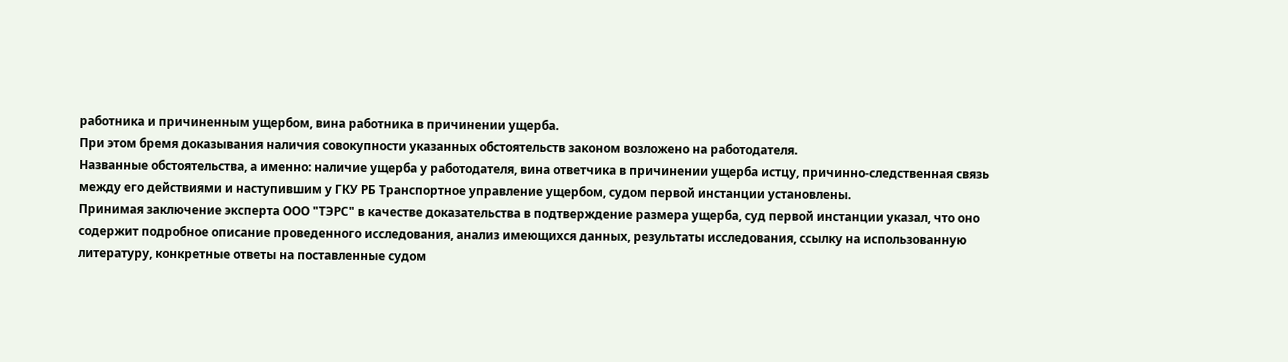работника и причиненным ущербом, вина работника в причинении ущерба.
При этом бремя доказывания наличия совокупности указанных обстоятельств законом возложено на работодателя.
Названные обстоятельства, а именно: наличие ущерба у работодателя, вина ответчика в причинении ущерба истцу, причинно-следственная связь между его действиями и наступившим у ГКУ РБ Транспортное управление ущербом, судом первой инстанции установлены.
Принимая заключение эксперта ООО "ТЭРС" в качестве доказательства в подтверждение размера ущерба, суд первой инстанции указал, что оно содержит подробное описание проведенного исследования, анализ имеющихся данных, результаты исследования, ссылку на использованную литературу, конкретные ответы на поставленные судом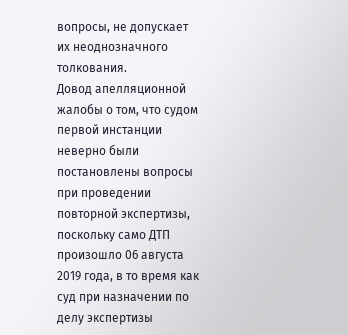вопросы, не допускает их неоднозначного толкования.
Довод апелляционной жалобы о том, что судом первой инстанции неверно были постановлены вопросы при проведении повторной экспертизы, поскольку само ДТП произошло 06 августа 2019 года, в то время как суд при назначении по делу экспертизы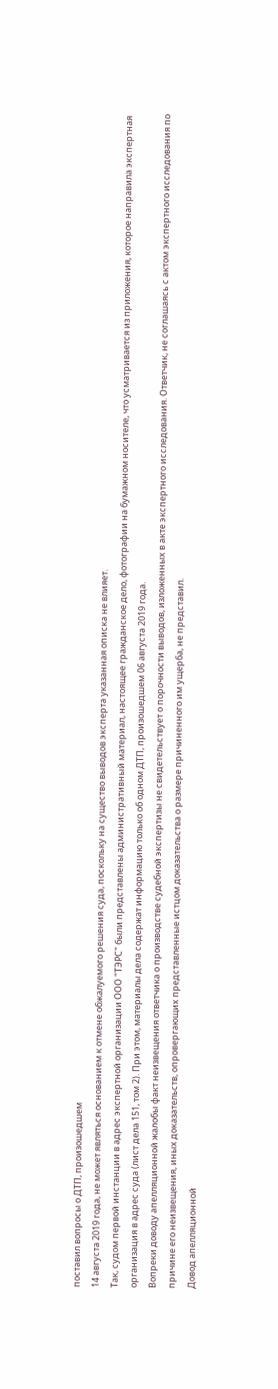поставил вопросы о ДТП, произошедшем
14 августа 2019 года, не может являться основанием к отмене обжалуемого решения суда, поскольку на существо выводов эксперта указанная описка не влияет.
Так, судом первой инстанции в адрес экспертной организации ООО "ТЭРС" были представлены административный материал, настоящее гражданское дело, фотографии на бумажном носителе, что усматривается из приложения, которое направила экспертная организация в адрес суда (лист дела 151, том 2). При этом, материалы дела содержат информацию только об одном ДТП, произошедшем 06 августа 2019 года.
Вопреки доводу апелляционной жалобы факт неизвещения ответчика о производстве судебной экспертизы не свидетельствует о порочности выводов, изложенных в акте экспертного исследования. Ответчик, не соглашаясь с актом экспертного исследования по причине его неизвещения, иных доказательств, опровергающих представленные истцом доказательства о размере причиненного им ущерба, не представил.
Довод апелляционной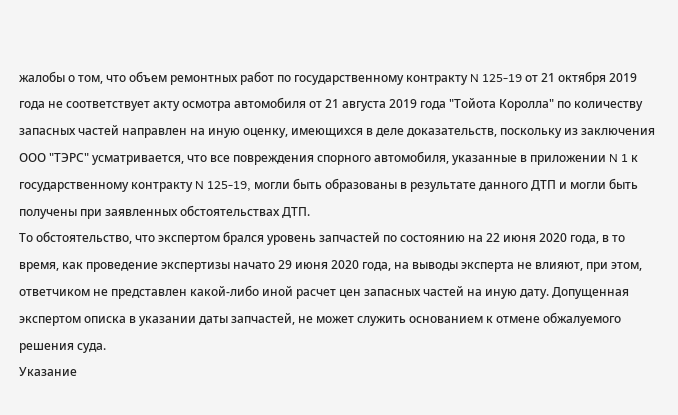жалобы о том, что объем ремонтных работ по государственному контракту N 125-19 от 21 октября 2019 года не соответствует акту осмотра автомобиля от 21 августа 2019 года "Тойота Королла" по количеству запасных частей направлен на иную оценку, имеющихся в деле доказательств, поскольку из заключения ООО "ТЭРС" усматривается, что все повреждения спорного автомобиля, указанные в приложении N 1 к государственному контракту N 125-19, могли быть образованы в результате данного ДТП и могли быть получены при заявленных обстоятельствах ДТП.
То обстоятельство, что экспертом брался уровень запчастей по состоянию на 22 июня 2020 года, в то время, как проведение экспертизы начато 29 июня 2020 года, на выводы эксперта не влияют, при этом, ответчиком не представлен какой-либо иной расчет цен запасных частей на иную дату. Допущенная экспертом описка в указании даты запчастей, не может служить основанием к отмене обжалуемого решения суда.
Указание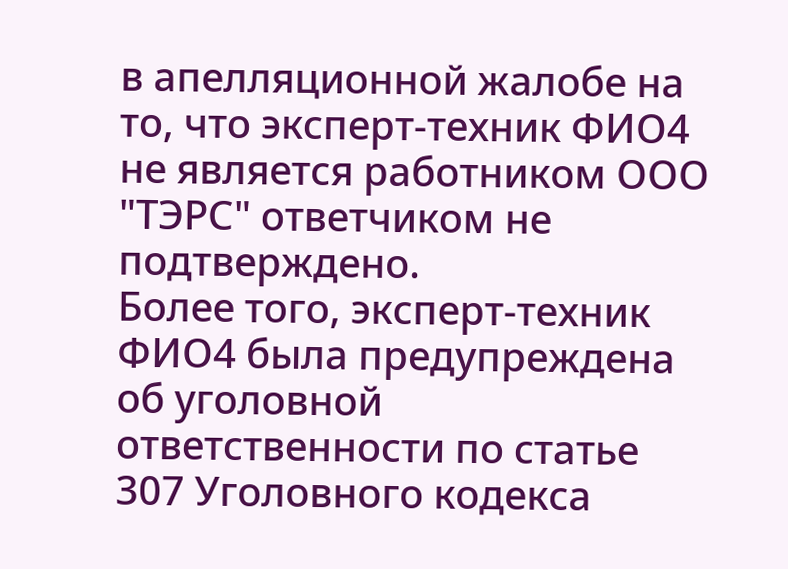в апелляционной жалобе на то, что эксперт-техник ФИО4 не является работником ООО "ТЭРС" ответчиком не подтверждено.
Более того, эксперт-техник ФИО4 была предупреждена об уголовной ответственности по статье 307 Уголовного кодекса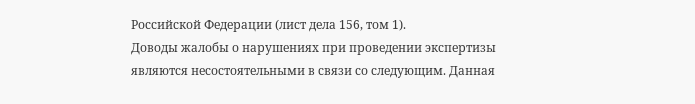Российской Федерации (лист дела 156, том 1).
Доводы жалобы о нарушениях при проведении экспертизы являются несостоятельными в связи со следующим. Данная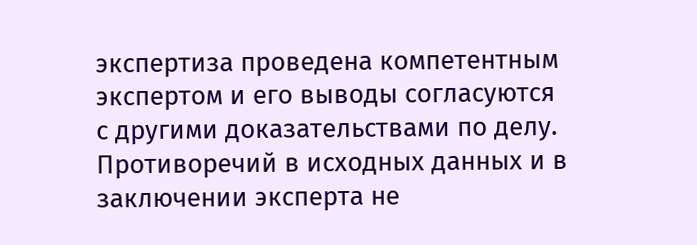экспертиза проведена компетентным экспертом и его выводы согласуются с другими доказательствами по делу. Противоречий в исходных данных и в заключении эксперта не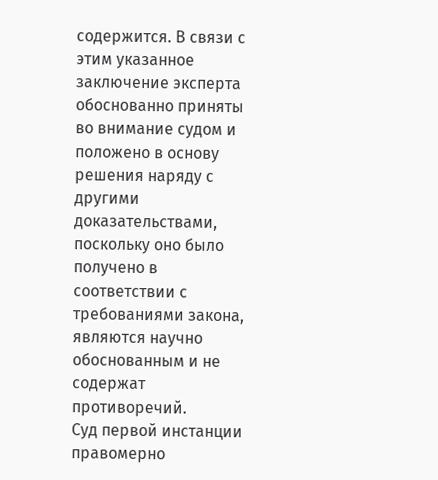содержится. В связи с этим указанное заключение эксперта обоснованно приняты во внимание судом и положено в основу решения наряду с другими доказательствами, поскольку оно было получено в соответствии с требованиями закона, являются научно обоснованным и не содержат противоречий.
Суд первой инстанции правомерно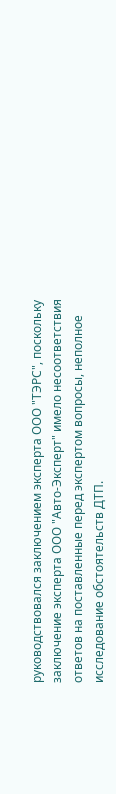руководствовался заключением эксперта ООО "ТЭРС", поскольку заключение эксперта ООО "Авто-Эксперт" имело несоответствия ответов на поставленные перед экспертом вопросы, неполное исследование обстоятельств ДТП.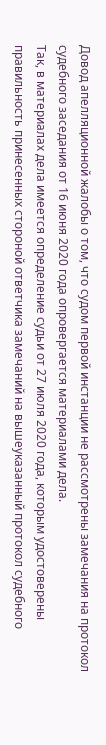Довод апелляционной жалобы о том, что судом первой инстанции не рассмотрены замечания на протокол судебного заседания от 16 июня 2020 года опровергается материалами дела.
Так, в материалах дела имеется определение судьи от 27 июля 2020 года, которым удостоверены правильность принесенных стороной ответчика замечаний на вышеуказанный протокол судебного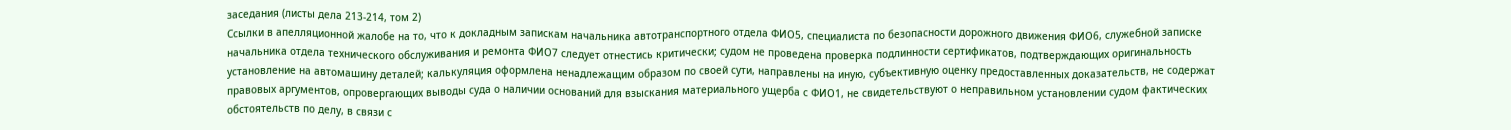заседания (листы дела 213-214, том 2)
Ссылки в апелляционной жалобе на то, что к докладным запискам начальника автотранспортного отдела ФИО5, специалиста по безопасности дорожного движения ФИО6, служебной записке начальника отдела технического обслуживания и ремонта ФИО7 следует отнестись критически; судом не проведена проверка подлинности сертификатов, подтверждающих оригинальность установление на автомашину деталей; калькуляция оформлена ненадлежащим образом по своей сути, направлены на иную, субъективную оценку предоставленных доказательств, не содержат правовых аргументов, опровергающих выводы суда о наличии оснований для взыскания материального ущерба с ФИО1, не свидетельствуют о неправильном установлении судом фактических обстоятельств по делу, в связи с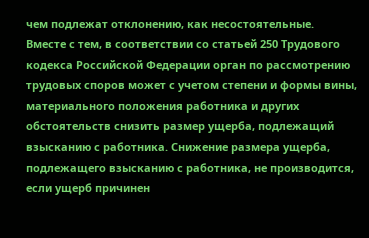чем подлежат отклонению, как несостоятельные.
Вместе с тем, в соответствии со статьей 250 Трудового кодекса Российской Федерации орган по рассмотрению трудовых споров может с учетом степени и формы вины, материального положения работника и других обстоятельств снизить размер ущерба, подлежащий взысканию с работника. Снижение размера ущерба, подлежащего взысканию с работника, не производится, если ущерб причинен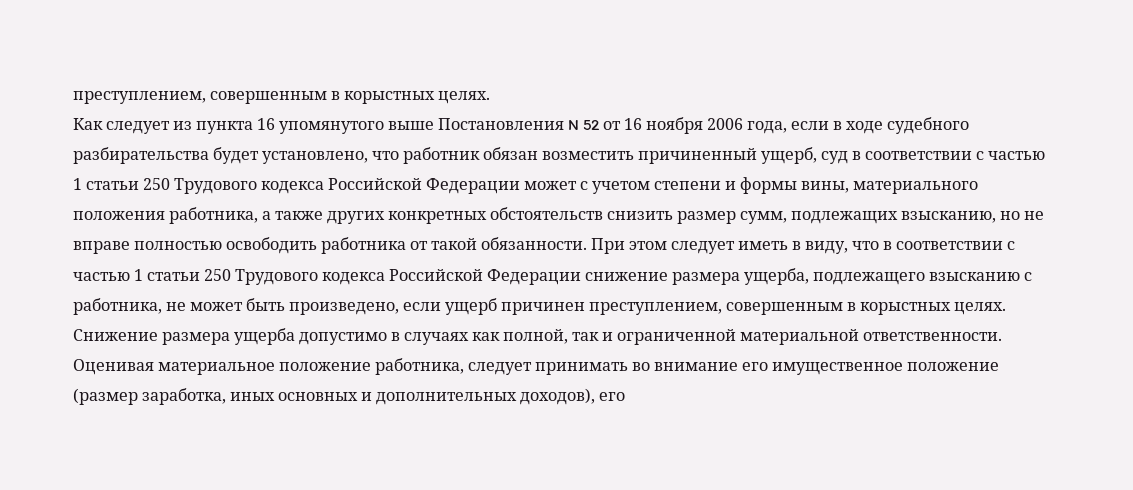преступлением, совершенным в корыстных целях.
Как следует из пункта 16 упомянутого выше Постановления N 52 от 16 ноября 2006 года, если в ходе судебного разбирательства будет установлено, что работник обязан возместить причиненный ущерб, суд в соответствии с частью 1 статьи 250 Трудового кодекса Российской Федерации может с учетом степени и формы вины, материального положения работника, а также других конкретных обстоятельств снизить размер сумм, подлежащих взысканию, но не вправе полностью освободить работника от такой обязанности. При этом следует иметь в виду, что в соответствии с частью 1 статьи 250 Трудового кодекса Российской Федерации снижение размера ущерба, подлежащего взысканию с работника, не может быть произведено, если ущерб причинен преступлением, совершенным в корыстных целях.
Снижение размера ущерба допустимо в случаях как полной, так и ограниченной материальной ответственности.
Оценивая материальное положение работника, следует принимать во внимание его имущественное положение (размер заработка, иных основных и дополнительных доходов), его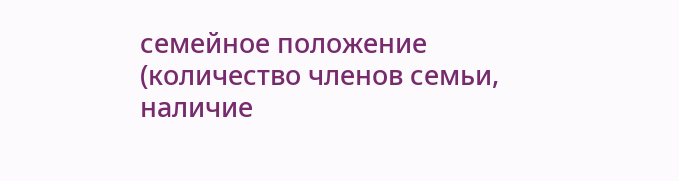семейное положение (количество членов семьи, наличие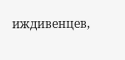иждивенцев,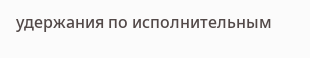удержания по исполнительным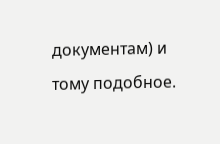документам) и тому подобное.